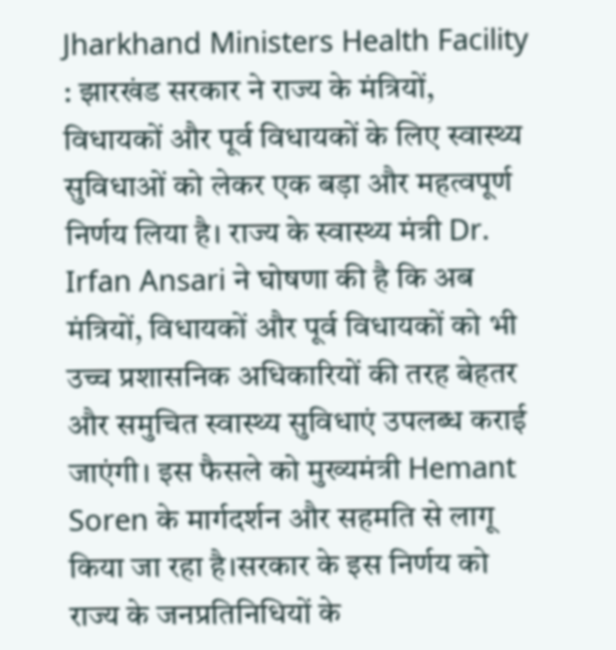Jharkhand Ministers Health Facility : झारखंड सरकार ने राज्य के मंत्रियों, विधायकों और पूर्व विधायकों के लिए स्वास्थ्य सुविधाओं को लेकर एक बड़ा और महत्वपूर्ण निर्णय लिया है। राज्य के स्वास्थ्य मंत्री Dr. Irfan Ansari ने घोषणा की है कि अब मंत्रियों, विधायकों और पूर्व विधायकों को भी उच्च प्रशासनिक अधिकारियों की तरह बेहतर और समुचित स्वास्थ्य सुविधाएं उपलब्ध कराई जाएंगी। इस फैसले को मुख्यमंत्री Hemant Soren के मार्गदर्शन और सहमति से लागू किया जा रहा है।सरकार के इस निर्णय को राज्य के जनप्रतिनिधियों के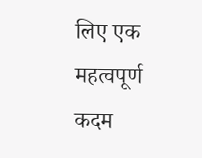लिए एक महत्वपूर्ण कदम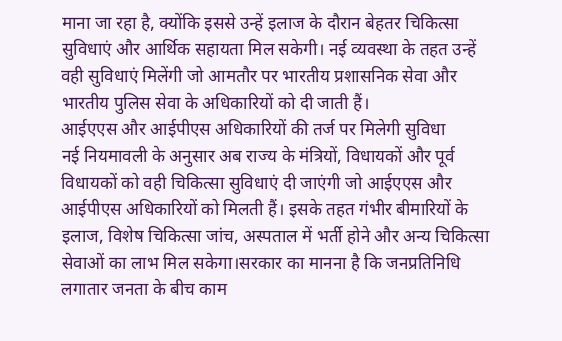माना जा रहा है, क्योंकि इससे उन्हें इलाज के दौरान बेहतर चिकित्सा सुविधाएं और आर्थिक सहायता मिल सकेगी। नई व्यवस्था के तहत उन्हें वही सुविधाएं मिलेंगी जो आमतौर पर भारतीय प्रशासनिक सेवा और भारतीय पुलिस सेवा के अधिकारियों को दी जाती हैं।
आईएएस और आईपीएस अधिकारियों की तर्ज पर मिलेगी सुविधा
नई नियमावली के अनुसार अब राज्य के मंत्रियों, विधायकों और पूर्व विधायकों को वही चिकित्सा सुविधाएं दी जाएंगी जो आईएएस और आईपीएस अधिकारियों को मिलती हैं। इसके तहत गंभीर बीमारियों के इलाज, विशेष चिकित्सा जांच, अस्पताल में भर्ती होने और अन्य चिकित्सा सेवाओं का लाभ मिल सकेगा।सरकार का मानना है कि जनप्रतिनिधि लगातार जनता के बीच काम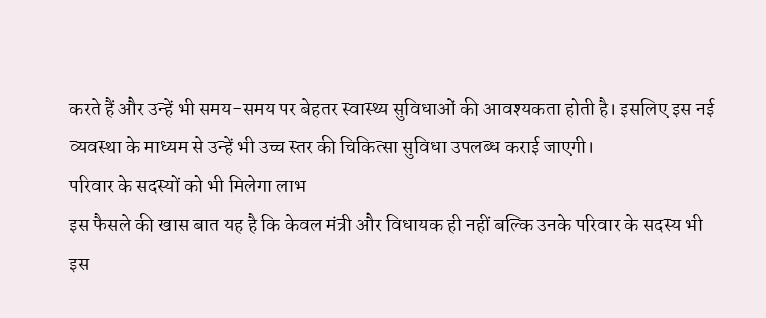करते हैं और उन्हें भी समय-समय पर बेहतर स्वास्थ्य सुविधाओं की आवश्यकता होती है। इसलिए इस नई व्यवस्था के माध्यम से उन्हें भी उच्च स्तर की चिकित्सा सुविधा उपलब्ध कराई जाएगी।
परिवार के सदस्यों को भी मिलेगा लाभ
इस फैसले की खास बात यह है कि केवल मंत्री और विधायक ही नहीं बल्कि उनके परिवार के सदस्य भी इस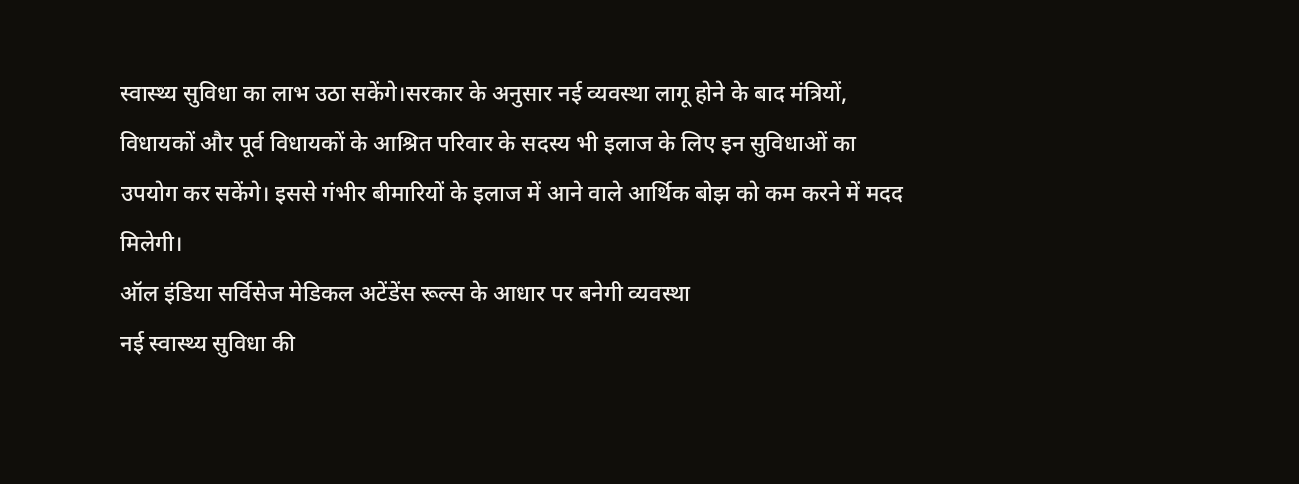स्वास्थ्य सुविधा का लाभ उठा सकेंगे।सरकार के अनुसार नई व्यवस्था लागू होने के बाद मंत्रियों, विधायकों और पूर्व विधायकों के आश्रित परिवार के सदस्य भी इलाज के लिए इन सुविधाओं का उपयोग कर सकेंगे। इससे गंभीर बीमारियों के इलाज में आने वाले आर्थिक बोझ को कम करने में मदद मिलेगी।
ऑल इंडिया सर्विसेज मेडिकल अटेंडेंस रूल्स के आधार पर बनेगी व्यवस्था
नई स्वास्थ्य सुविधा की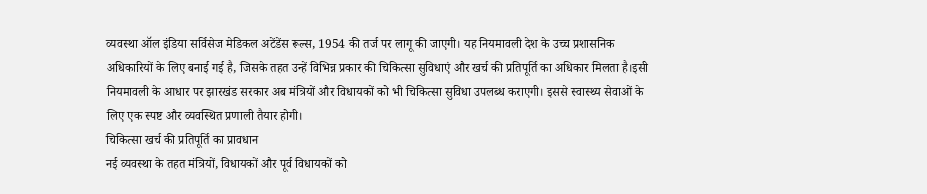व्यवस्था ऑल इंडिया सर्विसेज मेडिकल अटेंडेंस रूल्स, 1954 की तर्ज पर लागू की जाएगी। यह नियमावली देश के उच्च प्रशासनिक अधिकारियों के लिए बनाई गई है, जिसके तहत उन्हें विभिन्न प्रकार की चिकित्सा सुविधाएं और खर्च की प्रतिपूर्ति का अधिकार मिलता है।इसी नियमावली के आधार पर झारखंड सरकार अब मंत्रियों और विधायकों को भी चिकित्सा सुविधा उपलब्ध कराएगी। इससे स्वास्थ्य सेवाओं के लिए एक स्पष्ट और व्यवस्थित प्रणाली तैयार होगी।
चिकित्सा खर्च की प्रतिपूर्ति का प्रावधान
नई व्यवस्था के तहत मंत्रियों, विधायकों और पूर्व विधायकों को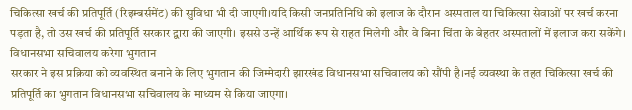चिकित्सा खर्च की प्रतिपूर्ति (रिइम्बर्समेंट) की सुविधा भी दी जाएगी।यदि किसी जनप्रतिनिधि को इलाज के दौरान अस्पताल या चिकित्सा सेवाओं पर खर्च करना पड़ता है, तो उस खर्च की प्रतिपूर्ति सरकार द्वारा की जाएगी। इससे उन्हें आर्थिक रूप से राहत मिलेगी और वे बिना चिंता के बेहतर अस्पतालों में इलाज करा सकेंगे।
विधानसभा सचिवालय करेगा भुगतान
सरकार ने इस प्रक्रिया को व्यवस्थित बनाने के लिए भुगतान की जिम्मेदारी झारखंड विधानसभा सचिवालय को सौंपी है।नई व्यवस्था के तहत चिकित्सा खर्च की प्रतिपूर्ति का भुगतान विधानसभा सचिवालय के माध्यम से किया जाएगा।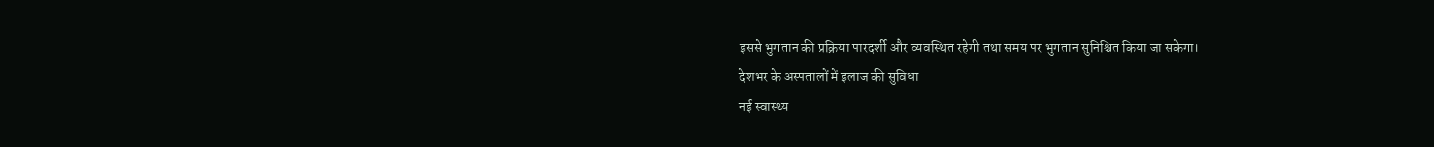इससे भुगतान की प्रक्रिया पारदर्शी और व्यवस्थित रहेगी तथा समय पर भुगतान सुनिश्चित किया जा सकेगा।
देशभर के अस्पतालों में इलाज की सुविधा
नई स्वास्थ्य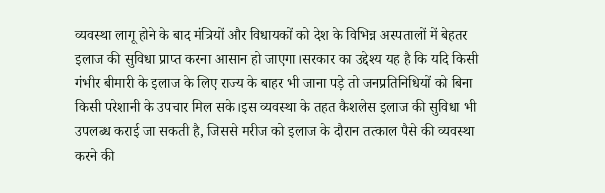व्यवस्था लागू होने के बाद मंत्रियों और विधायकों को देश के विभिन्न अस्पतालों में बेहतर इलाज की सुविधा प्राप्त करना आसान हो जाएगा।सरकार का उद्देश्य यह है कि यदि किसी गंभीर बीमारी के इलाज के लिए राज्य के बाहर भी जाना पड़े तो जनप्रतिनिधियों को बिना किसी परेशानी के उपचार मिल सके।इस व्यवस्था के तहत कैशलेस इलाज की सुविधा भी उपलब्ध कराई जा सकती है, जिससे मरीज को इलाज के दौरान तत्काल पैसे की व्यवस्था करने की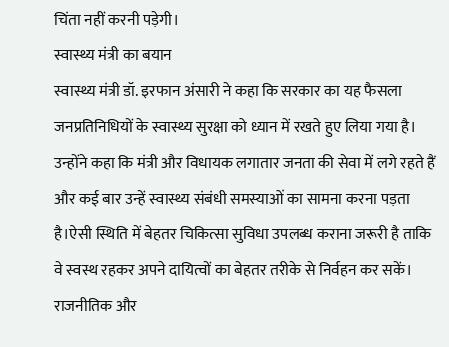चिंता नहीं करनी पड़ेगी।
स्वास्थ्य मंत्री का बयान
स्वास्थ्य मंत्री डॉ. इरफान अंसारी ने कहा कि सरकार का यह फैसला जनप्रतिनिधियों के स्वास्थ्य सुरक्षा को ध्यान में रखते हुए लिया गया है। उन्होंने कहा कि मंत्री और विधायक लगातार जनता की सेवा में लगे रहते हैं और कई बार उन्हें स्वास्थ्य संबंधी समस्याओं का सामना करना पड़ता है।ऐसी स्थिति में बेहतर चिकित्सा सुविधा उपलब्ध कराना जरूरी है ताकि वे स्वस्थ रहकर अपने दायित्वों का बेहतर तरीके से निर्वहन कर सकें।
राजनीतिक और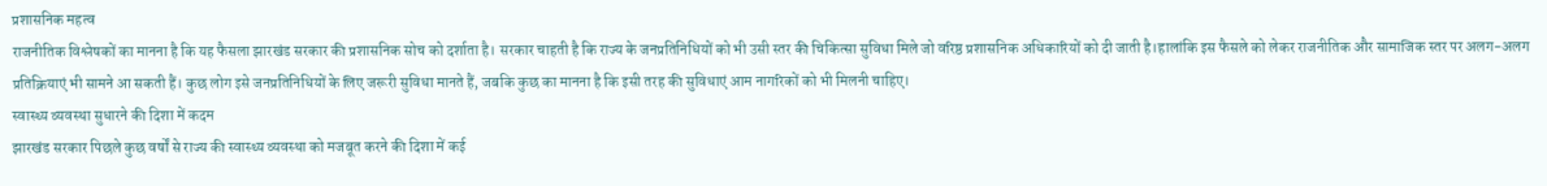प्रशासनिक महत्व
राजनीतिक विश्लेषकों का मानना है कि यह फैसला झारखंड सरकार की प्रशासनिक सोच को दर्शाता है। सरकार चाहती है कि राज्य के जनप्रतिनिधियों को भी उसी स्तर की चिकित्सा सुविधा मिले जो वरिष्ठ प्रशासनिक अधिकारियों को दी जाती है।हालांकि इस फैसले को लेकर राजनीतिक और सामाजिक स्तर पर अलग-अलग प्रतिक्रियाएं भी सामने आ सकती हैं। कुछ लोग इसे जनप्रतिनिधियों के लिए जरूरी सुविधा मानते हैं, जबकि कुछ का मानना है कि इसी तरह की सुविधाएं आम नागरिकों को भी मिलनी चाहिए।
स्वास्थ्य व्यवस्था सुधारने की दिशा में कदम
झारखंड सरकार पिछले कुछ वर्षों से राज्य की स्वास्थ्य व्यवस्था को मजबूत करने की दिशा में कई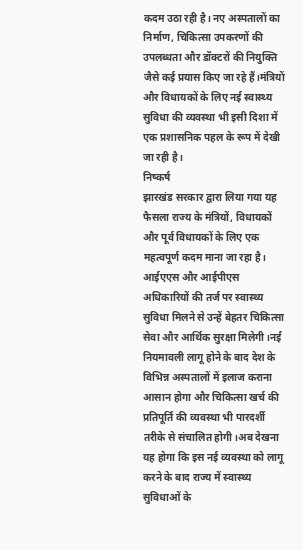कदम उठा रही है। नए अस्पतालों का निर्माण, चिकित्सा उपकरणों की उपलब्धता और डॉक्टरों की नियुक्ति जैसे कई प्रयास किए जा रहे हैं।मंत्रियों और विधायकों के लिए नई स्वास्थ्य सुविधा की व्यवस्था भी इसी दिशा में एक प्रशासनिक पहल के रूप में देखी जा रही है।
निष्कर्ष
झारखंड सरकार द्वारा लिया गया यह फैसला राज्य के मंत्रियों, विधायकों और पूर्व विधायकों के लिए एक महत्वपूर्ण कदम माना जा रहा है। आईएएस और आईपीएस अधिकारियों की तर्ज पर स्वास्थ्य सुविधा मिलने से उन्हें बेहतर चिकित्सा सेवा और आर्थिक सुरक्षा मिलेगी।नई नियमावली लागू होने के बाद देश के विभिन्न अस्पतालों में इलाज कराना आसान होगा और चिकित्सा खर्च की प्रतिपूर्ति की व्यवस्था भी पारदर्शी तरीके से संचालित होगी।अब देखना यह होगा कि इस नई व्यवस्था को लागू करने के बाद राज्य में स्वास्थ्य सुविधाओं के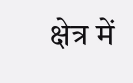क्षेत्र में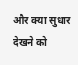और क्या सुधार देखने को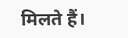मिलते हैं।